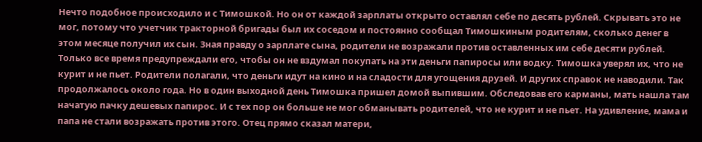Нечто подобное происходило и с Тимошкой. Но он от каждой зарплаты открыто оставлял себе по десять рублей. Скрывать это не мог, потому что учетчик тракторной бригады был их соседом и постоянно сообщал Тимошкиным родителям, сколько денег в этом месяце получил их сын. Зная правду о зарплате сына, родители не возражали против оставленных им себе десяти рублей. Только все время предупреждали его, чтобы он не вздумал покупать на эти деньги папиросы или водку. Тимошка уверял их, что не курит и не пьет. Родители полагали, что деньги идут на кино и на сладости для угощения друзей. И других справок не наводили. Так продолжалось около года. Но в один выходной день Тимошка пришел домой выпившим. Обследовав его карманы, мать нашла там начатую пачку дешевых папирос. И с тех пор он больше не мог обманывать родителей, что не курит и не пьет. На удивление, мама и папа не стали возражать против этого. Отец прямо сказал матери,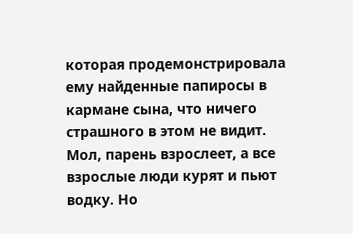которая продемонстрировала ему найденные папиросы в кармане сына, что ничего страшного в этом не видит. Мол, парень взрослеет, а все взрослые люди курят и пьют водку. Но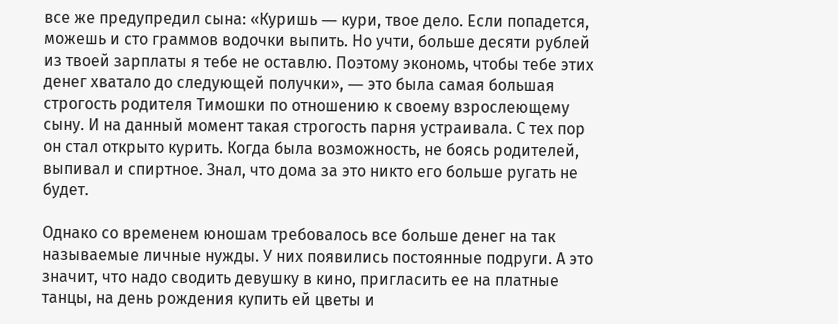все же предупредил сына: «Куришь ― кури, твое дело. Если попадется, можешь и сто граммов водочки выпить. Но учти, больше десяти рублей из твоей зарплаты я тебе не оставлю. Поэтому экономь, чтобы тебе этих денег хватало до следующей получки», ― это была самая большая строгость родителя Тимошки по отношению к своему взрослеющему сыну. И на данный момент такая строгость парня устраивала. С тех пор он стал открыто курить. Когда была возможность, не боясь родителей, выпивал и спиртное. Знал, что дома за это никто его больше ругать не будет.

Однако со временем юношам требовалось все больше денег на так называемые личные нужды. У них появились постоянные подруги. А это значит, что надо сводить девушку в кино, пригласить ее на платные танцы, на день рождения купить ей цветы и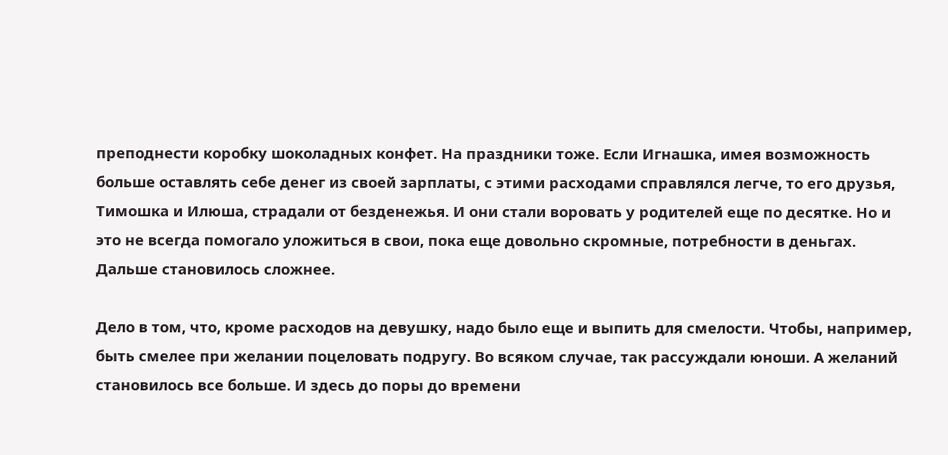преподнести коробку шоколадных конфет. На праздники тоже. Если Игнашка, имея возможность больше оставлять себе денег из своей зарплаты, с этими расходами справлялся легче, то его друзья, Тимошка и Илюша, страдали от безденежья. И они стали воровать у родителей еще по десятке. Но и это не всегда помогало уложиться в свои, пока еще довольно скромные, потребности в деньгах. Дальше становилось сложнее.

Дело в том, что, кроме расходов на девушку, надо было еще и выпить для смелости. Чтобы, например, быть смелее при желании поцеловать подругу. Во всяком случае, так рассуждали юноши. А желаний становилось все больше. И здесь до поры до времени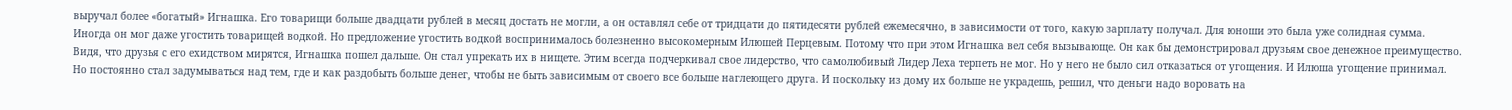выручал более «богатый» Игнашка. Его товарищи больше двадцати рублей в месяц достать не могли, а он оставлял себе от тридцати до пятидесяти рублей ежемесячно, в зависимости от того, какую зарплату получал. Для юноши это была уже солидная сумма. Иногда он мог даже угостить товарищей водкой. Но предложение угостить водкой воспринималось болезненно высокомерным Илюшей Перцевым. Потому что при этом Игнашка вел себя вызывающе. Он как бы демонстрировал друзьям свое денежное преимущество. Видя, что друзья с его ехидством мирятся, Игнашка пошел дальше. Он стал упрекать их в нищете. Этим всегда подчеркивал свое лидерство, что самолюбивый Лидер Леха терпеть не мог. Но у него не было сил отказаться от угощения. И Илюша угощение принимал. Но постоянно стал задумываться над тем, где и как раздобыть больше денег, чтобы не быть зависимым от своего все больше наглеющего друга. И поскольку из дому их больше не украдешь, решил, что деньги надо воровать на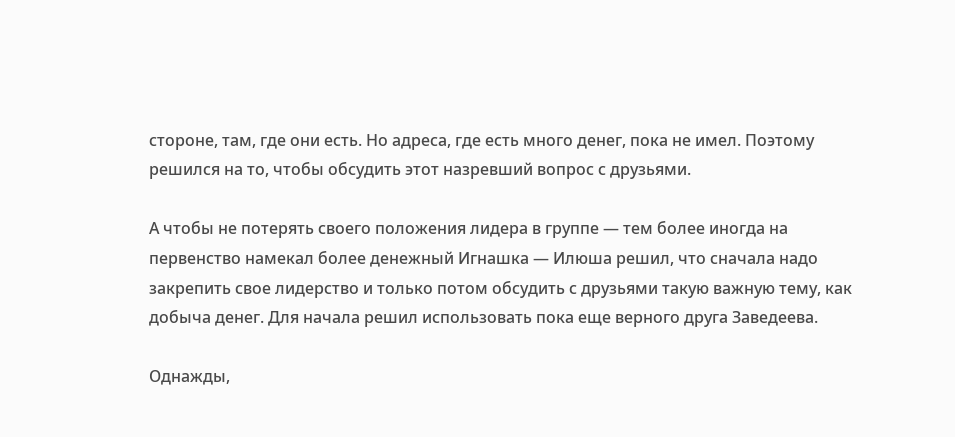стороне, там, где они есть. Но адреса, где есть много денег, пока не имел. Поэтому решился на то, чтобы обсудить этот назревший вопрос с друзьями.

А чтобы не потерять своего положения лидера в группе ― тем более иногда на первенство намекал более денежный Игнашка ― Илюша решил, что сначала надо закрепить свое лидерство и только потом обсудить с друзьями такую важную тему, как добыча денег. Для начала решил использовать пока еще верного друга Заведеева.

Однажды,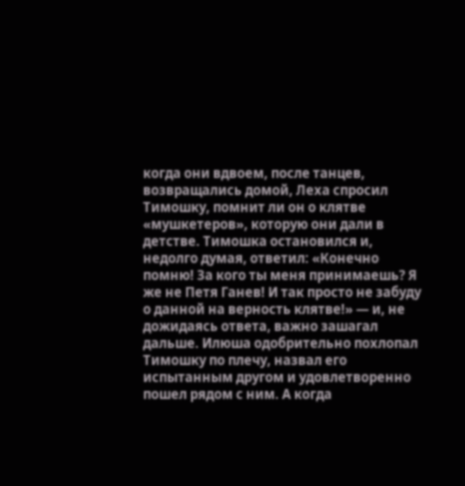когда они вдвоем, после танцев, возвращались домой, Леха спросил Тимошку, помнит ли он о клятве «мушкетеров», которую они дали в детстве. Тимошка остановился и, недолго думая, ответил: «Конечно помню! За кого ты меня принимаешь? Я же не Петя Ганев! И так просто не забуду о данной на верность клятве!» ― и, не дожидаясь ответа, важно зашагал дальше. Илюша одобрительно похлопал Тимошку по плечу, назвал его испытанным другом и удовлетворенно пошел рядом с ним. А когда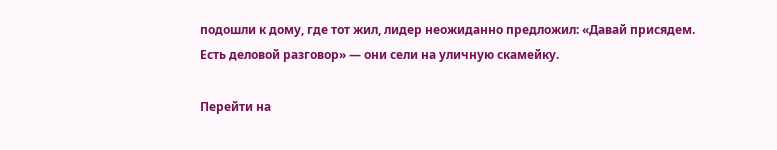подошли к дому, где тот жил, лидер неожиданно предложил: «Давай присядем. Есть деловой разговор» ― они сели на уличную скамейку.

Перейти на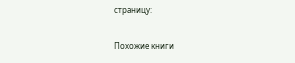страницу:

Похожие книги